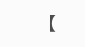【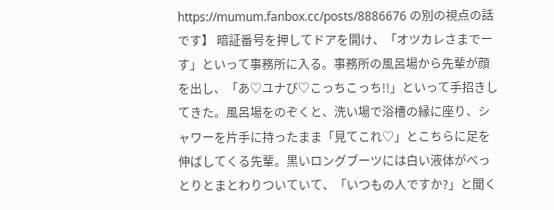https://mumum.fanbox.cc/posts/8886676 の別の視点の話です】 暗証番号を押してドアを開け、「オツカレさまでーす」といって事務所に入る。事務所の風呂場から先輩が顔を出し、「あ♡ユナぴ♡こっちこっち!!」といって手招きしてきた。風呂場をのぞくと、洗い場で浴槽の縁に座り、シャワーを片手に持ったまま「見てこれ♡」とこちらに足を伸ばしてくる先輩。黒いロングブーツには白い液体がべっとりとまとわりついていて、「いつもの人ですか?」と聞く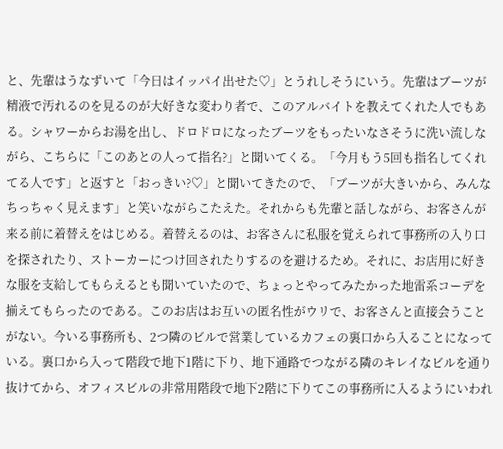と、先輩はうなずいて「今日はイッパイ出せた♡」とうれしそうにいう。先輩はブーツが精液で汚れるのを見るのが大好きな変わり者で、このアルバイトを教えてくれた人でもある。シャワーからお湯を出し、ドロドロになったブーツをもったいなさそうに洗い流しながら、こちらに「このあとの人って指名?」と聞いてくる。「今月もう5回も指名してくれてる人です」と返すと「おっきい?♡」と聞いてきたので、「ブーツが大きいから、みんなちっちゃく見えます」と笑いながらこたえた。それからも先輩と話しながら、お客さんが来る前に着替えをはじめる。着替えるのは、お客さんに私服を覚えられて事務所の入り口を探されたり、ストーカーにつけ回されたりするのを避けるため。それに、お店用に好きな服を支給してもらえるとも聞いていたので、ちょっとやってみたかった地雷系コーデを揃えてもらったのである。このお店はお互いの匿名性がウリで、お客さんと直接会うことがない。今いる事務所も、2つ隣のビルで営業しているカフェの裏口から入ることになっている。裏口から入って階段で地下1階に下り、地下通路でつながる隣のキレイなビルを通り抜けてから、オフィスビルの非常用階段で地下2階に下りてこの事務所に入るようにいわれ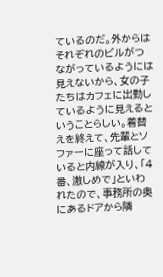ているのだ。外からはそれぞれのビルがつながっているようには見えないから、女の子たちはカフェに出勤しているように見えるということらしい。着替えを終えて、先輩とソファーに座って話していると内線が入り、「4番、激しめで」といわれたので、事務所の奥にあるドアから隣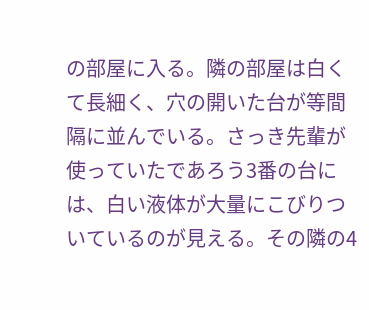の部屋に入る。隣の部屋は白くて長細く、穴の開いた台が等間隔に並んでいる。さっき先輩が使っていたであろう3番の台には、白い液体が大量にこびりついているのが見える。その隣の4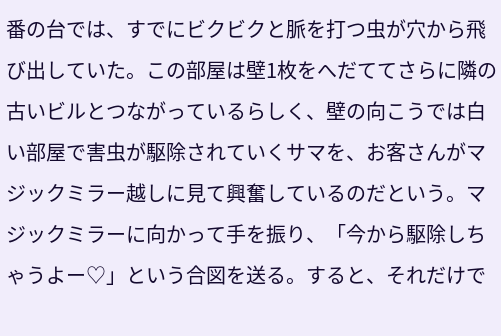番の台では、すでにビクビクと脈を打つ虫が穴から飛び出していた。この部屋は壁1枚をへだててさらに隣の古いビルとつながっているらしく、壁の向こうでは白い部屋で害虫が駆除されていくサマを、お客さんがマジックミラー越しに見て興奮しているのだという。マジックミラーに向かって手を振り、「今から駆除しちゃうよー♡」という合図を送る。すると、それだけで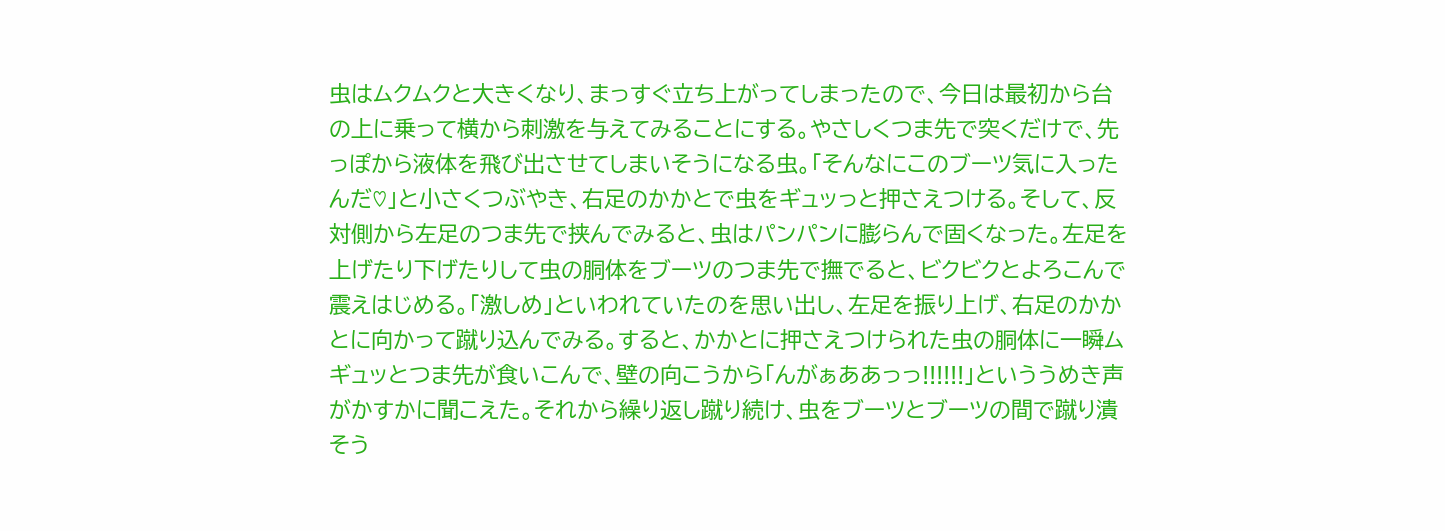虫はムクムクと大きくなり、まっすぐ立ち上がってしまったので、今日は最初から台の上に乗って横から刺激を与えてみることにする。やさしくつま先で突くだけで、先っぽから液体を飛び出させてしまいそうになる虫。「そんなにこのブーツ気に入ったんだ♡」と小さくつぶやき、右足のかかとで虫をギュッっと押さえつける。そして、反対側から左足のつま先で挟んでみると、虫はパンパンに膨らんで固くなった。左足を上げたり下げたりして虫の胴体をブーツのつま先で撫でると、ビクビクとよろこんで震えはじめる。「激しめ」といわれていたのを思い出し、左足を振り上げ、右足のかかとに向かって蹴り込んでみる。すると、かかとに押さえつけられた虫の胴体に一瞬ムギュッとつま先が食いこんで、壁の向こうから「んがぁああっっ!!!!!!」といううめき声がかすかに聞こえた。それから繰り返し蹴り続け、虫をブーツとブーツの間で蹴り潰そう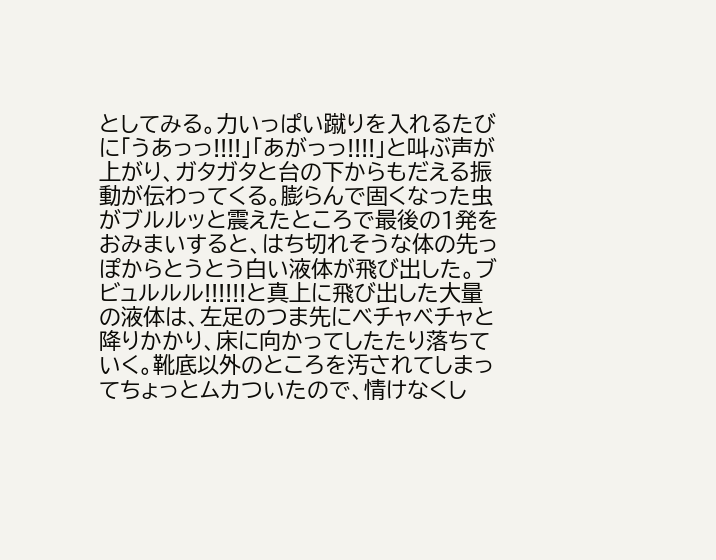としてみる。力いっぱい蹴りを入れるたびに「うあっっ!!!!」「あがっっ!!!!」と叫ぶ声が上がり、ガタガタと台の下からもだえる振動が伝わってくる。膨らんで固くなった虫がブルルッと震えたところで最後の1発をおみまいすると、はち切れそうな体の先っぽからとうとう白い液体が飛び出した。ブビュルルル!!!!!!と真上に飛び出した大量の液体は、左足のつま先にベチャベチャと降りかかり、床に向かってしたたり落ちていく。靴底以外のところを汚されてしまってちょっとムカついたので、情けなくし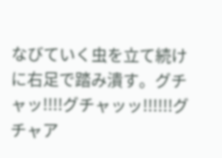なびていく虫を立て続けに右足で踏み潰す。グチャッ!!!!グチャッッ!!!!!!グチャア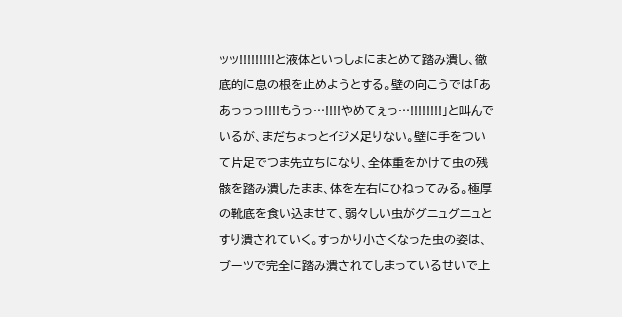ッッ!!!!!!!!!と液体といっしょにまとめて踏み潰し、徹底的に息の根を止めようとする。壁の向こうでは「ああっっっ!!!!もうっ…!!!!やめてぇっ…!!!!!!!!」と叫んでいるが、まだちょっとイジメ足りない。壁に手をついて片足でつま先立ちになり、全体重をかけて虫の残骸を踏み潰したまま、体を左右にひねってみる。極厚の靴底を食い込ませて、弱々しい虫がグニュグニュとすり潰されていく。すっかり小さくなった虫の姿は、ブーツで完全に踏み潰されてしまっているせいで上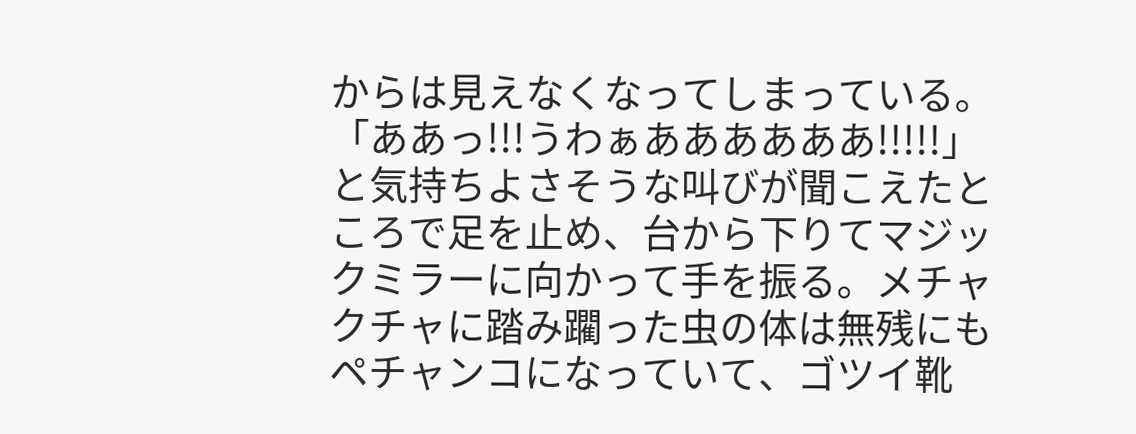からは見えなくなってしまっている。「ああっ!!!うわぁああああああ!!!!!」と気持ちよさそうな叫びが聞こえたところで足を止め、台から下りてマジックミラーに向かって手を振る。メチャクチャに踏み躙った虫の体は無残にもペチャンコになっていて、ゴツイ靴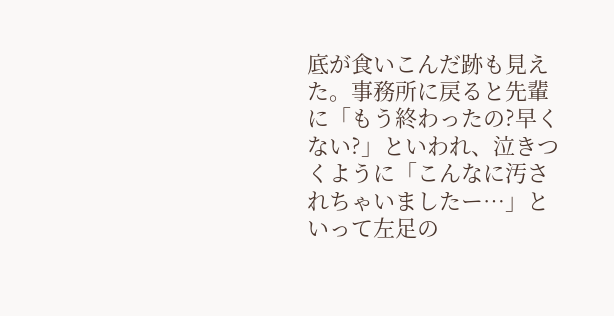底が食いこんだ跡も見えた。事務所に戻ると先輩に「もう終わったの?早くない?」といわれ、泣きつくように「こんなに汚されちゃいましたー…」といって左足の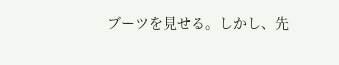ブーツを見せる。しかし、先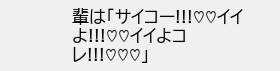輩は「サイコー!!!♡♡イイよ!!!♡♡イイよコレ!!!♡♡♡」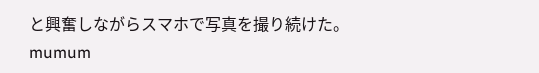と興奮しながらスマホで写真を撮り続けた。
mumum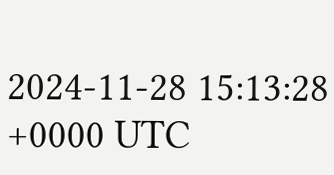2024-11-28 15:13:28 +0000 UTC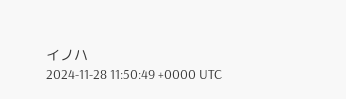イノハ
2024-11-28 11:50:49 +0000 UTC